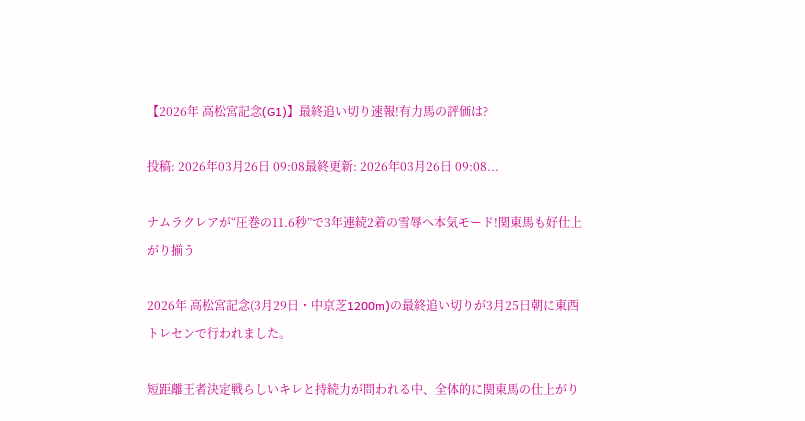【2026年 高松宮記念(G1)】最終追い切り速報!有力馬の評価は?

投稿: 2026年03月26日 09:08最終更新: 2026年03月26日 09:08...

ナムラクレアが“圧巻の11.6秒”で3年連続2着の雪辱へ本気モード!関東馬も好仕上がり揃う

2026年 高松宮記念(3月29日・中京芝1200m)の最終追い切りが3月25日朝に東西トレセンで行われました。

短距離王者決定戦らしいキレと持続力が問われる中、全体的に関東馬の仕上がり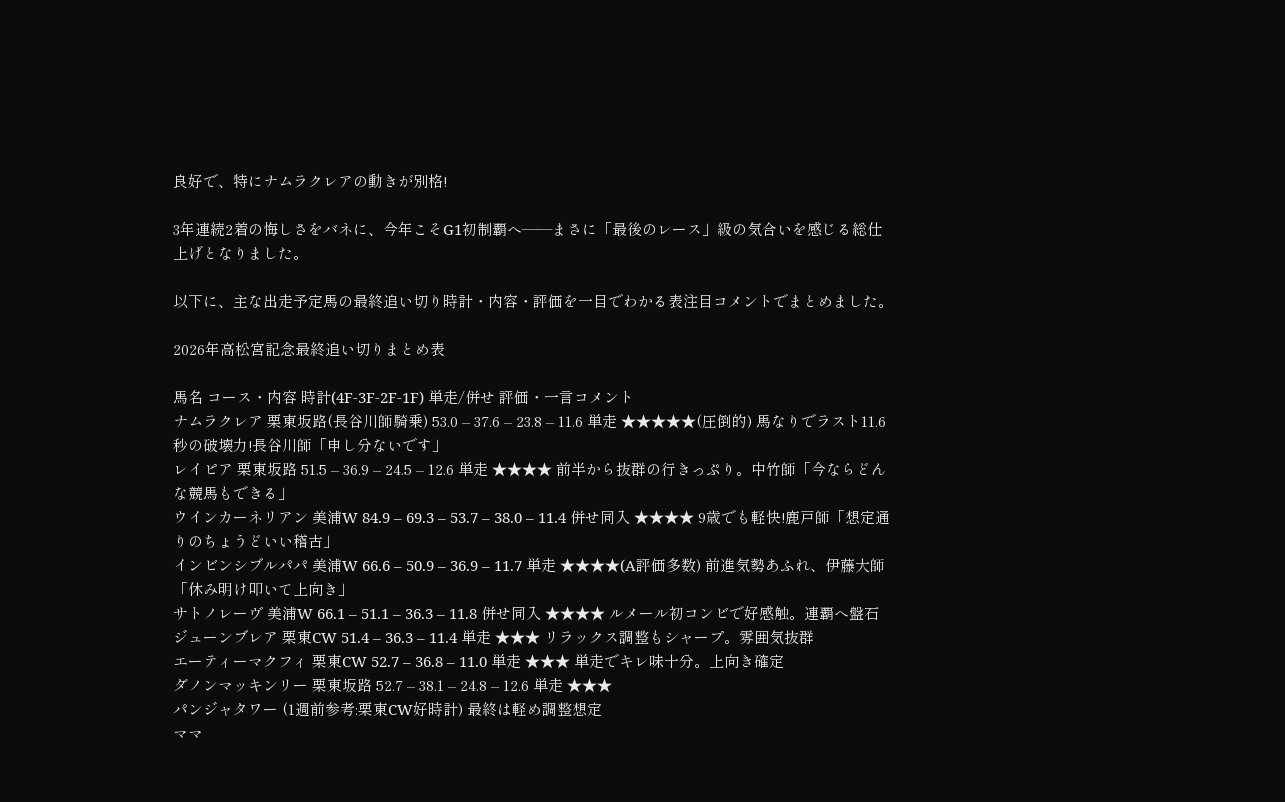良好で、特にナムラクレアの動きが別格!

3年連続2着の悔しさをバネに、今年こそG1初制覇へ——まさに「最後のレース」級の気合いを感じる総仕上げとなりました。

以下に、主な出走予定馬の最終追い切り時計・内容・評価を一目でわかる表注目コメントでまとめました。

2026年高松宮記念最終追い切りまとめ表

馬名 コース・内容 時計(4F-3F-2F-1F) 単走/併せ 評価・一言コメント
ナムラクレア 栗東坂路(長谷川師騎乗) 53.0 – 37.6 – 23.8 – 11.6 単走 ★★★★★(圧倒的) 馬なりでラスト11.6秒の破壊力!長谷川師「申し分ないです」
レイピア 栗東坂路 51.5 – 36.9 – 24.5 – 12.6 単走 ★★★★ 前半から抜群の行きっぷり。中竹師「今ならどんな競馬もできる」
ウインカーネリアン 美浦W 84.9 – 69.3 – 53.7 – 38.0 – 11.4 併せ同入 ★★★★ 9歳でも軽快!鹿戸師「想定通りのちょうどいい稽古」
インビンシブルパパ 美浦W 66.6 – 50.9 – 36.9 – 11.7 単走 ★★★★(A評価多数) 前進気勢あふれ、伊藤大師「休み明け叩いて上向き」
サトノレーヴ 美浦W 66.1 – 51.1 – 36.3 – 11.8 併せ同入 ★★★★ ルメール初コンビで好感触。連覇へ盤石
ジューンブレア 栗東CW 51.4 – 36.3 – 11.4 単走 ★★★ リラックス調整もシャープ。雰囲気抜群
エーティーマクフィ 栗東CW 52.7 – 36.8 – 11.0 単走 ★★★ 単走でキレ味十分。上向き確定
ダノンマッキンリー 栗東坂路 52.7 – 38.1 – 24.8 – 12.6 単走 ★★★
パンジャタワー (1週前参考:栗東CW好時計) 最終は軽め調整想定
ママ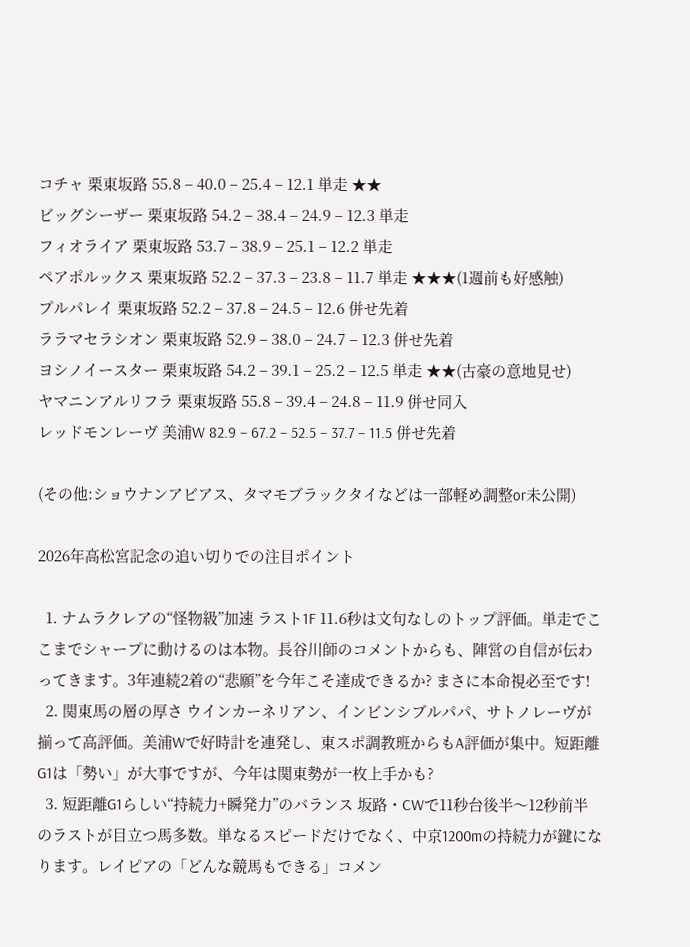コチャ 栗東坂路 55.8 – 40.0 – 25.4 – 12.1 単走 ★★
ビッグシーザー 栗東坂路 54.2 – 38.4 – 24.9 – 12.3 単走
フィオライア 栗東坂路 53.7 – 38.9 – 25.1 – 12.2 単走
ペアポルックス 栗東坂路 52.2 – 37.3 – 23.8 – 11.7 単走 ★★★(1週前も好感触)
プルパレイ 栗東坂路 52.2 – 37.8 – 24.5 – 12.6 併せ先着
ララマセラシオン 栗東坂路 52.9 – 38.0 – 24.7 – 12.3 併せ先着
ヨシノイースター 栗東坂路 54.2 – 39.1 – 25.2 – 12.5 単走 ★★(古豪の意地見せ)
ヤマニンアルリフラ 栗東坂路 55.8 – 39.4 – 24.8 – 11.9 併せ同入
レッドモンレーヴ 美浦W 82.9 – 67.2 – 52.5 – 37.7 – 11.5 併せ先着

(その他:ショウナンアビアス、タマモブラックタイなどは一部軽め調整or未公開)

2026年高松宮記念の追い切りでの注目ポイント

  1. ナムラクレアの“怪物級”加速 ラスト1F 11.6秒は文句なしのトップ評価。単走でここまでシャープに動けるのは本物。長谷川師のコメントからも、陣営の自信が伝わってきます。3年連続2着の“悲願”を今年こそ達成できるか? まさに本命視必至です!
  2. 関東馬の層の厚さ ウインカーネリアン、インビンシブルパパ、サトノレーヴが揃って高評価。美浦Wで好時計を連発し、東スポ調教班からもA評価が集中。短距離G1は「勢い」が大事ですが、今年は関東勢が一枚上手かも?
  3. 短距離G1らしい“持続力+瞬発力”のバランス 坂路・CWで11秒台後半〜12秒前半のラストが目立つ馬多数。単なるスピードだけでなく、中京1200mの持続力が鍵になります。レイピアの「どんな競馬もできる」コメン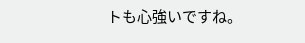トも心強いですね。